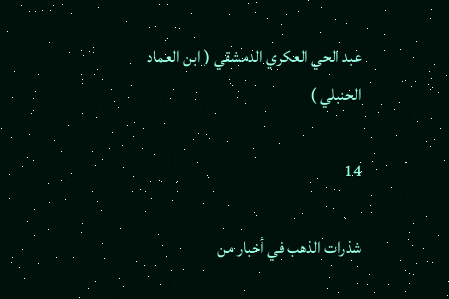عبد الحي العكري الدمشقي ( ابن العماد الحنبلي )

14

شذرات الذهب في أخبار من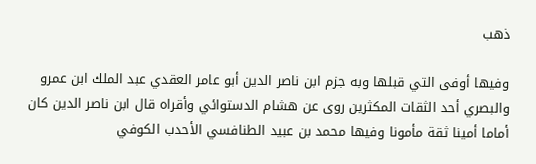ذهب

وفيها أوفى التي قبلها وبه جزم ابن ناصر الدين أبو عامر العقدي عبد الملك ابن عمرو والبصري أحد الثقات المكثرين روى عن هشام الدستوائي وأقراه قال ابن ناصر الدين كان أماما أمينا ثقة مأمونا وفيها محمد بن عبيد الطنافسي الأحدب الكوفي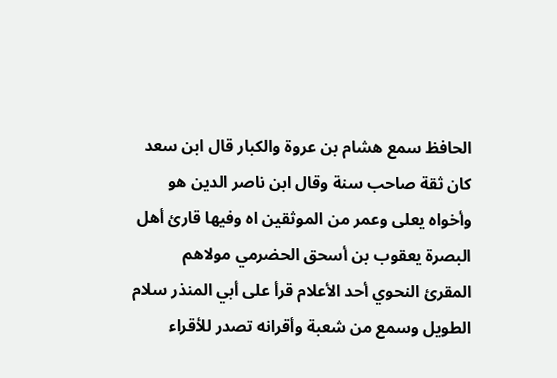الحافظ سمع هشام بن عروة والكبار قال ابن سعد كان ثقة صاحب سنة وقال ابن ناصر الدين هو وأخواه يعلى وعمر من الموثقين اه وفيها قارئ أهل البصرة يعقوب بن أسحق الحضرمي مولاهم المقرئ النحوي أحد الأعلام قرأ على أبي المنذر سلام الطويل وسمع من شعبة وأقرانه تصدر للأقراء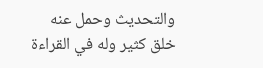والتحديث وحمل عنه خلق كثير وله في القراءة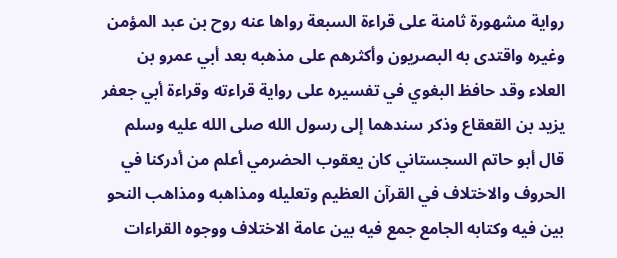رواية مشهورة ثامنة على قراءة السبعة رواها عنه روح بن عبد المؤمن وغيره واقتدى به البصريون وأكثرهم على مذهبه بعد أبي عمرو بن العلاء وقد حافظ البغوي في تفسيره على رواية قراءته وقراءة أبي جعفر يزيد بن القعقاع وذكر سندهما إلى رسول الله صلى الله عليه وسلم قال أبو حاتم السجستاني كان يعقوب الحضرمي أعلم من أدركنا في الحروف والاختلاف في القرآن العظيم وتعليله ومذاهبه ومذاهب النحو بين فيه وكتابه الجامع جمع فيه بين عامة الاختلاف ووجوه القراءات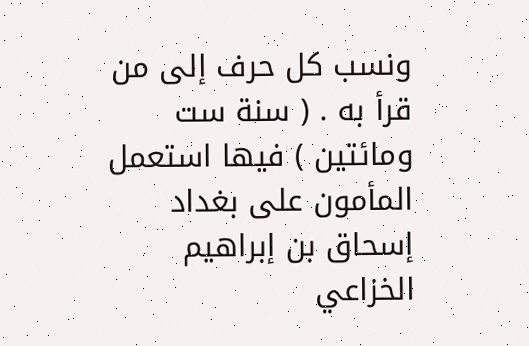ونسب كل حرف إلى من قرأ به . ( سنة ست ومائتين ) فيها استعمل المأمون على بغداد إسحاق بن إبراهيم الخزاعي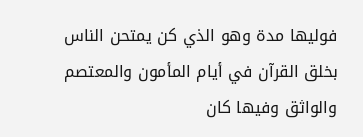فوليها مدة وهو الذي كن يمتحن الناس بخلق القرآن في أيام المأمون والمعتصم والواثق وفيها كان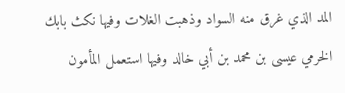المد الذي غرق منه السواد وذهبت الغلات وفيها نكث بابك الخرمي عيسى بن محمد بن أبي خالد وفيها استعمل المأمون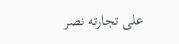على تجارته نصر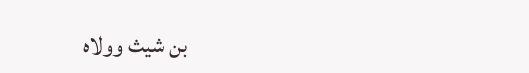بن شيث وولاه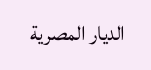الديار المصرية